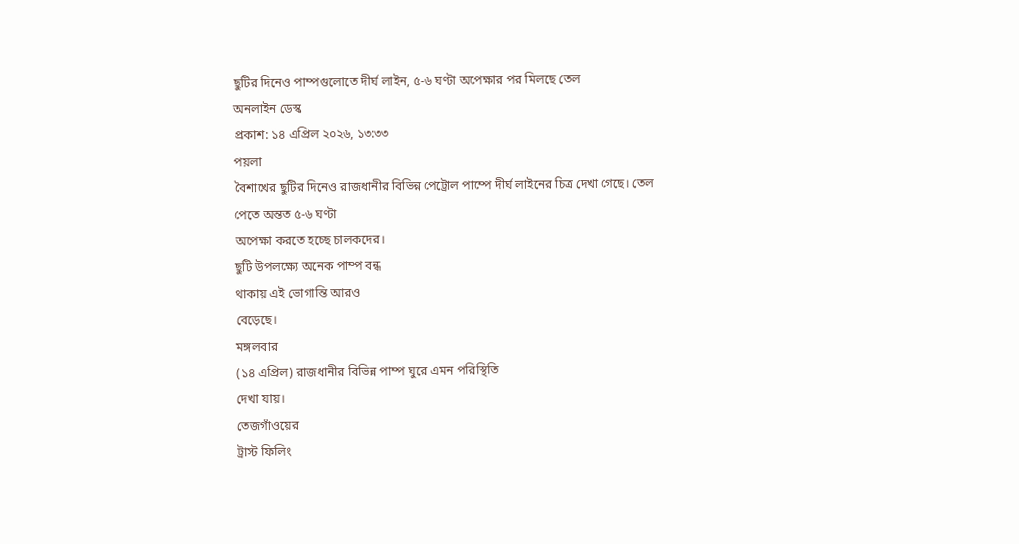ছুটির দিনেও পাম্পগুলোতে দীর্ঘ লাইন, ৫-৬ ঘণ্টা অপেক্ষার পর মিলছে তেল
অনলাইন ডেস্ক
প্রকাশ: ১৪ এপ্রিল ২০২৬, ১৩:৩৩
পয়লা
বৈশাখের ছুটির দিনেও রাজধানীর বিভিন্ন পেট্রোল পাম্পে দীর্ঘ লাইনের চিত্র দেখা গেছে। তেল
পেতে অন্তত ৫-৬ ঘণ্টা
অপেক্ষা করতে হচ্ছে চালকদের।
ছুটি উপলক্ষ্যে অনেক পাম্প বন্ধ
থাকায় এই ভোগান্তি আরও
বেড়েছে।
মঙ্গলবার
(১৪ এপ্রিল) রাজধানীর বিভিন্ন পাম্প ঘুরে এমন পরিস্থিতি
দেখা যায়।
তেজগাঁওয়ের
ট্রাস্ট ফিলিং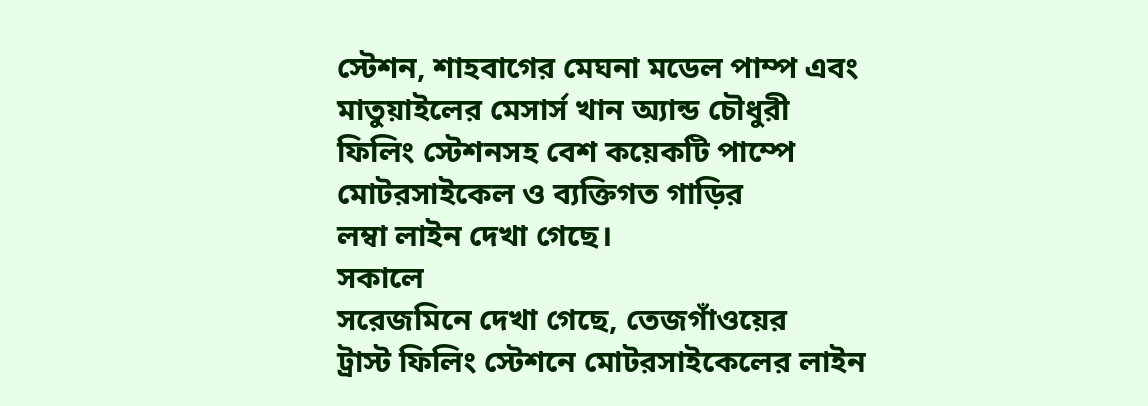স্টেশন, শাহবাগের মেঘনা মডেল পাম্প এবং
মাতুয়াইলের মেসার্স খান অ্যান্ড চৌধুরী
ফিলিং স্টেশনসহ বেশ কয়েকটি পাম্পে
মোটরসাইকেল ও ব্যক্তিগত গাড়ির
লম্বা লাইন দেখা গেছে।
সকালে
সরেজমিনে দেখা গেছে, তেজগাঁওয়ের
ট্রাস্ট ফিলিং স্টেশনে মোটরসাইকেলের লাইন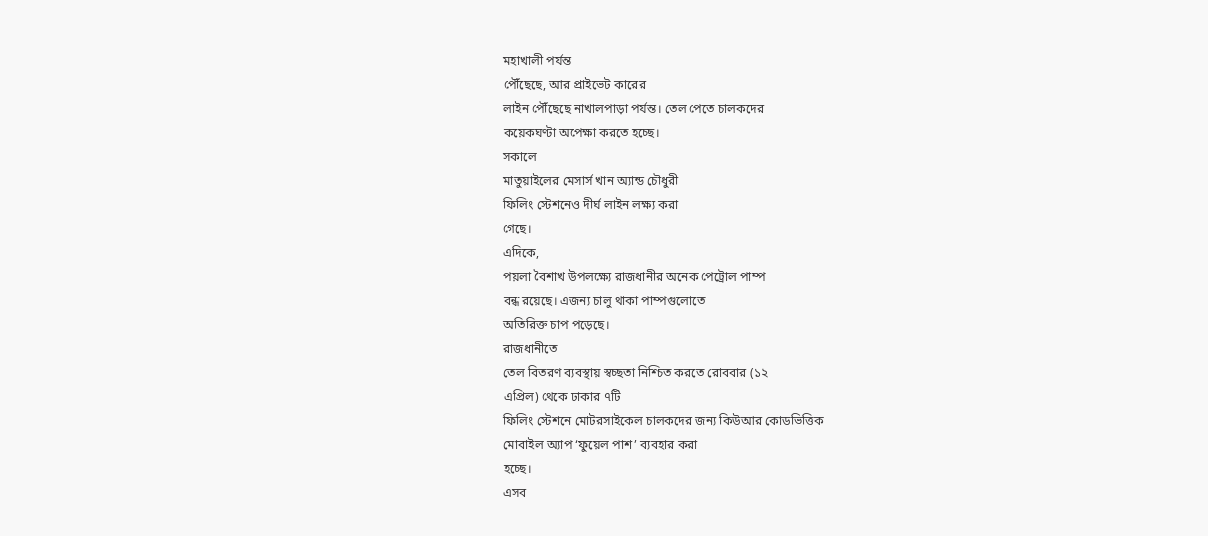মহাখালী পর্যন্ত
পৌঁছেছে, আর প্রাইভেট কারের
লাইন পৌঁছেছে নাখালপাড়া পর্যন্ত। তেল পেতে চালকদের
কয়েকঘণ্টা অপেক্ষা করতে হচ্ছে।
সকালে
মাতুয়াইলের মেসার্স খান অ্যান্ড চৌধুরী
ফিলিং স্টেশনেও দীর্ঘ লাইন লক্ষ্য করা
গেছে।
এদিকে,
পয়লা বৈশাখ উপলক্ষ্যে রাজধানীর অনেক পেট্রোল পাম্প
বন্ধ রয়েছে। এজন্য চালু থাকা পাম্পগুলোতে
অতিরিক্ত চাপ পড়েছে।
রাজধানীতে
তেল বিতরণ ব্যবস্থায় স্বচ্ছতা নিশ্চিত করতে রোববার (১২
এপ্রিল) থেকে ঢাকার ৭টি
ফিলিং স্টেশনে মোটরসাইকেল চালকদের জন্য কিউআর কোডভিত্তিক
মোবাইল অ্যাপ ‘ফুয়েল পাশ’ ব্যবহার করা
হচ্ছে।
এসব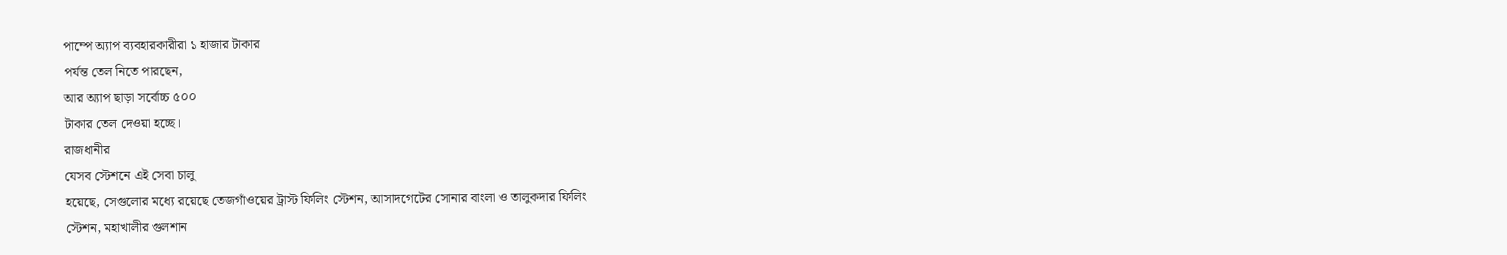পাম্পে অ্যাপ ব্যবহারকারীরা ১ হাজার টাকার
পর্যন্ত তেল নিতে পারছেন,
আর অ্যাপ ছাড়া সর্বোচ্চ ৫০০
টাকার তেল দেওয়া হচ্ছে।
রাজধানীর
যেসব স্টেশনে এই সেবা চালু
হয়েছে, সেগুলোর মধ্যে রয়েছে তেজগাঁওয়ের ট্রাস্ট ফিলিং স্টেশন, আসাদগেটের সোনার বাংলা ও তালুকদার ফিলিং
স্টেশন, মহাখালীর গুলশান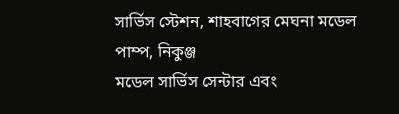সার্ভিস স্টেশন, শাহবাগের মেঘনা মডেল পাম্প, নিকুঞ্জ
মডেল সার্ভিস সেন্টার এবং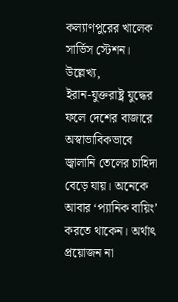কল্যাণপুরের খালেক
সার্ভিস স্টেশন।
উল্লেখ্য,
ইরান-যুক্তরাষ্ট্র যুদ্ধের ফলে দেশের বাজারে
অস্বাভাবিকভাবে জ্বালানি তেলের চাহিদা বেড়ে যায়। অনেকে
আবার ‘প্যানিক বায়িং’ করতে থাকেন। অর্থাৎ
প্রয়োজন না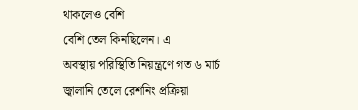থাকলেও বেশি
বেশি তেল কিনছিলেন। এ
অবস্থায় পরিস্থিতি নিয়ন্ত্রণে গত ৬ মার্চ
জ্বালানি তেলে রেশনিং প্রক্রিয়া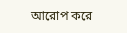আরোপ করে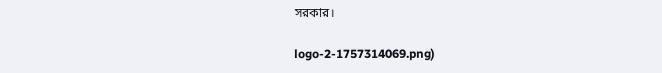সরকার।

logo-2-1757314069.png)